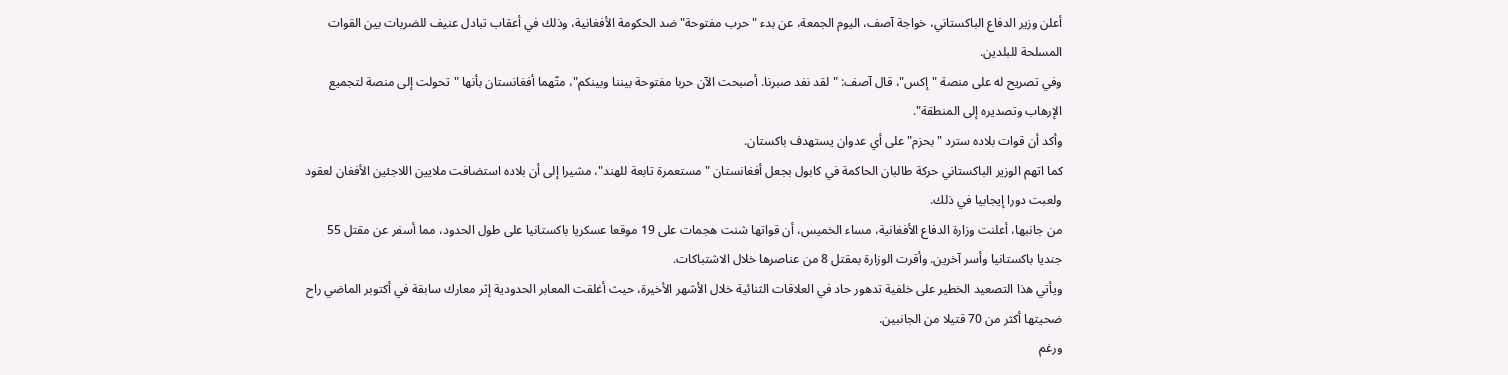أعلن وزير الدفاع الباكستاني، خواجة آصف، اليوم الجمعة، عن بدء "حرب مفتوحة" ضد الحكومة الأفغانية، وذلك في أعقاب تبادل عنيف للضربات بين القوات المسلحة للبلدين.
وفي تصريح له على منصة "إكس"، قال آصف: "لقد نفد صبرنا. أصبحت الآن حربا مفتوحة بيننا وبينكم"، متّهما أفغانستان بأنها "تحولت إلى منصة لتجميع الإرهاب وتصديره إلى المنطقة".
وأكد أن قوات بلاده سترد "بحزم" على أي عدوان يستهدف باكستان.
كما اتهم الوزير الباكستاني حركة طالبان الحاكمة في كابول بجعل أفغانستان "مستعمرة تابعة للهند"، مشيرا إلى أن بلاده استضافت ملايين اللاجئين الأفغان لعقود ولعبت دورا إيجابيا في ذلك.
من جانبها، أعلنت وزارة الدفاع الأفغانية، مساء الخميس، أن قواتها شنت هجمات على 19 موقعا عسكريا باكستانيا على طول الحدود، مما أسفر عن مقتل 55 جنديا باكستانيا وأسر آخرين. وأقرت الوزارة بمقتل 8 من عناصرها خلال الاشتباكات.
ويأتي هذا التصعيد الخطير على خلفية تدهور حاد في العلاقات الثنائية خلال الأشهر الأخيرة، حيث أغلقت المعابر الحدودية إثر معارك سابقة في أكتوبر الماضي راح ضحيتها أكثر من 70 قتيلا من الجانبين.
ورغم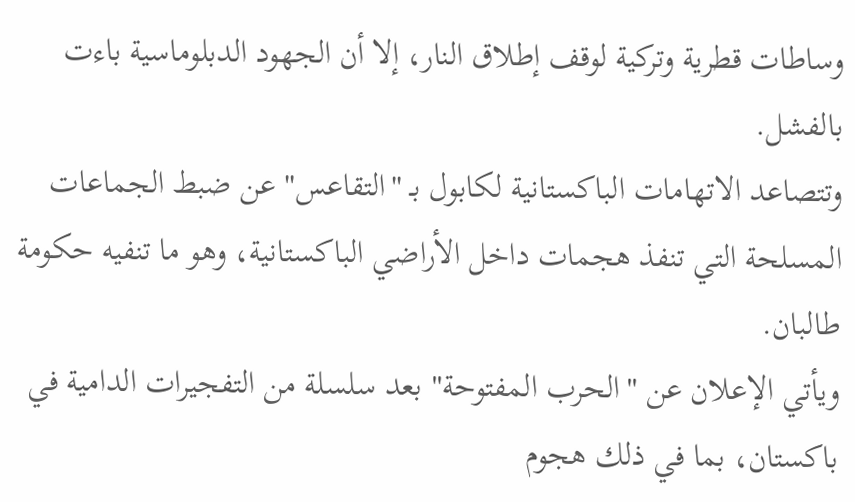وساطات قطرية وتركية لوقف إطلاق النار، إلا أن الجهود الدبلوماسية باءت بالفشل.
وتتصاعد الاتهامات الباكستانية لكابول بـ "التقاعس" عن ضبط الجماعات المسلحة التي تنفذ هجمات داخل الأراضي الباكستانية، وهو ما تنفيه حكومة طالبان.
ويأتي الإعلان عن "الحرب المفتوحة" بعد سلسلة من التفجيرات الدامية في باكستان، بما في ذلك هجوم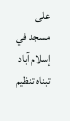على مسجد في إسلام آباد تبناه تنظيم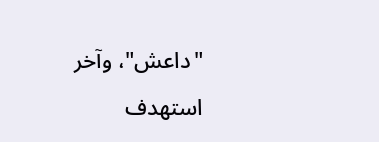"داعش"، وآخر استهدف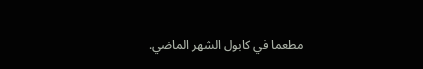مطعما في كابول الشهر الماضي.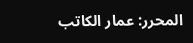المحرر: عمار الكاتب